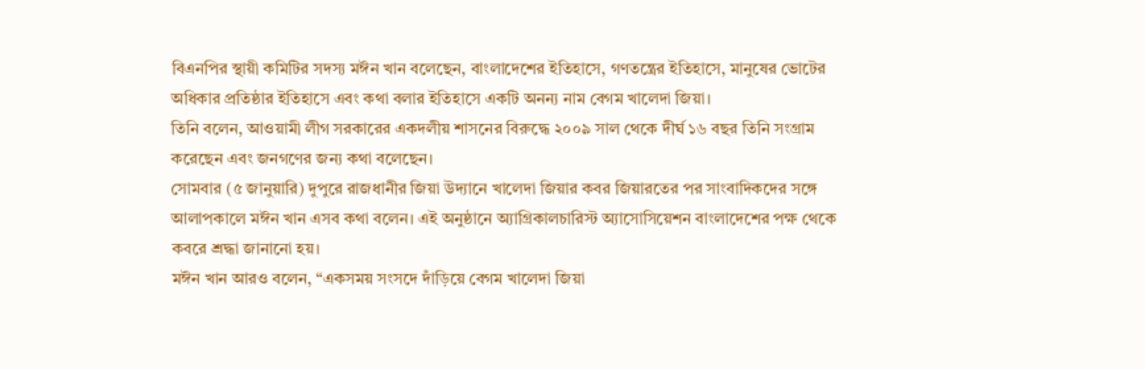বিএনপির স্থায়ী কমিটির সদস্য মঈন খান বলেছেন, বাংলাদেশের ইতিহাসে, গণতন্ত্রের ইতিহাসে, মানুষের ভোটের অধিকার প্রতিষ্ঠার ইতিহাসে এবং কথা বলার ইতিহাসে একটি অনন্য নাম বেগম খালেদা জিয়া।
তিনি বলেন, আওয়ামী লীগ সরকারের একদলীয় শাসনের বিরুদ্ধে ২০০৯ সাল থেকে দীর্ঘ ১৬ বছর তিনি সংগ্রাম করেছেন এবং জনগণের জন্য কথা বলেছেন।
সোমবার (৫ জানুয়ারি) দুপুরে রাজধানীর জিয়া উদ্যানে খালেদা জিয়ার কবর জিয়ারতের পর সাংবাদিকদের সঙ্গে আলাপকালে মঈন খান এসব কথা বলেন। এই অনুষ্ঠানে অ্যাগ্রিকালচারিস্ট অ্যাসোসিয়েশন বাংলাদেশের পক্ষ থেকে কবরে শ্রদ্ধা জানানো হয়।
মঈন খান আরও বলেন, “একসময় সংসদে দাঁড়িয়ে বেগম খালেদা জিয়া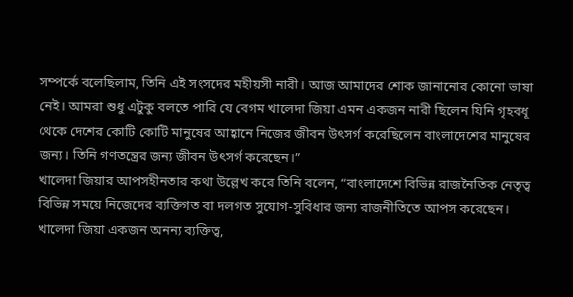সম্পর্কে বলেছিলাম, তিনি এই সংসদের মহীয়সী নারী। আজ আমাদের শোক জানানোর কোনো ভাষা নেই। আমরা শুধু এটুকু বলতে পারি যে বেগম খালেদা জিয়া এমন একজন নারী ছিলেন যিনি গৃহবধূ থেকে দেশের কোটি কোটি মানুষের আহ্বানে নিজের জীবন উৎসর্গ করেছিলেন বাংলাদেশের মানুষের জন্য। তিনি গণতন্ত্রের জন্য জীবন উৎসর্গ করেছেন।”
খালেদা জিয়ার আপসহীনতার কথা উল্লেখ করে তিনি বলেন, “বাংলাদেশে বিভিন্ন রাজনৈতিক নেতৃত্ব বিভিন্ন সময়ে নিজেদের ব্যক্তিগত বা দলগত সুযোগ-সুবিধার জন্য রাজনীতিতে আপস করেছেন। খালেদা জিয়া একজন অনন্য ব্যক্তিত্ব,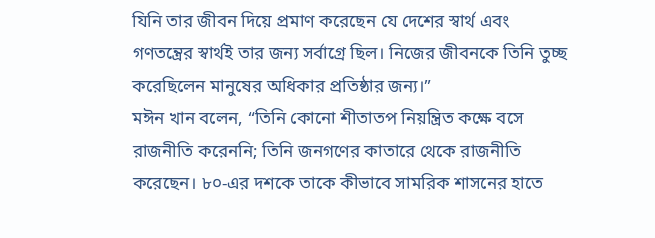যিনি তার জীবন দিয়ে প্রমাণ করেছেন যে দেশের স্বার্থ এবং গণতন্ত্রের স্বার্থই তার জন্য সর্বাগ্রে ছিল। নিজের জীবনকে তিনি তুচ্ছ করেছিলেন মানুষের অধিকার প্রতিষ্ঠার জন্য।”
মঈন খান বলেন, “তিনি কোনো শীতাতপ নিয়ন্ত্রিত কক্ষে বসে রাজনীতি করেননি; তিনি জনগণের কাতারে থেকে রাজনীতি করেছেন। ৮০-এর দশকে তাকে কীভাবে সামরিক শাসনের হাতে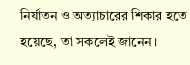নির্যাতন ও অত্যাচারের শিকার হতে হয়েছে, তা সকলেই জানেন।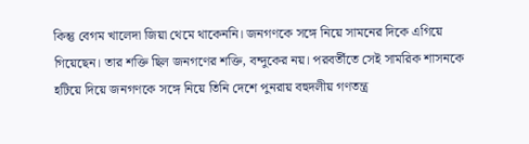কিন্তু বেগম খালেদা জিয়া থেমে থাকেননি। জনগণকে সঙ্গে নিয়ে সামনের দিকে এগিয়ে গিয়েছেন। তার শক্তি ছিল জনগণের শক্তি, বন্দুকের নয়। পরবর্তীতে সেই সামরিক শাসনকে হটিয়ে দিয়ে জনগণকে সঙ্গে নিয়ে তিনি দেশে পুনরায় বহুদলীয় গণতন্ত্র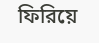ফিরিয়ে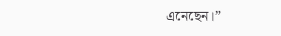এনেছেন।”